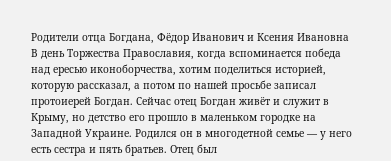Родители отца Богдана, Фёдор Иванович и Ксения Ивановна
В день Торжества Православия, когда вспоминается победа над ересью иконоборчества, хотим поделиться историей, которую рассказал, а потом по нашей просьбе записал протоиерей Богдан. Сейчас отец Богдан живёт и служит в Крыму, но детство его прошло в маленьком городке на Западной Украине. Родился он в многодетной семье — у него есть сестра и пять братьев. Отец был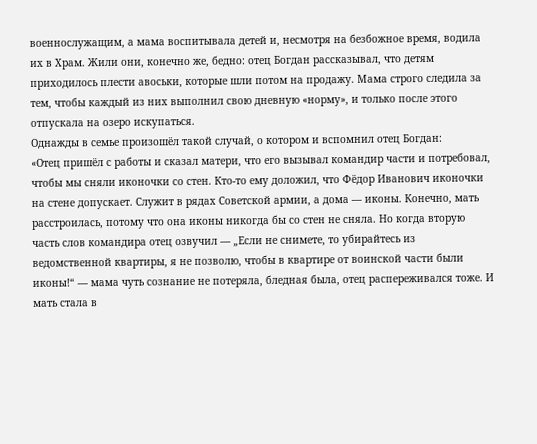военнослужащим, а мама воспитывала детей и, несмотря на безбожное время, водила их в Храм. Жили они, конечно же, бедно: отец Богдан рассказывал, что детям приходилось плести авоськи, которые шли потом на продажу. Мама строго следила за тем, чтобы каждый из них выполнил свою дневную «норму», и только после этого отпускала на озеро искупаться.
Однажды в семье произошёл такой случай, о котором и вспомнил отец Богдан:
«Отец пришёл с работы и сказал матери, что его вызывал командир части и потребовал, чтобы мы сняли иконочки со стен. Кто-то ему доложил, что Фёдор Иванович иконочки на стене допускает. Служит в рядах Советской армии, а дома — иконы. Конечно, мать расстроилась, потому что она иконы никогда бы со стен не сняла. Но когда вторую часть слов командира отец озвучил — „Если не снимете, то убирайтесь из ведомственной квартиры, я не позволю, чтобы в квартире от воинской части были иконы!“ — мама чуть сознание не потеряла, бледная была, отец распереживался тоже. И мать стала в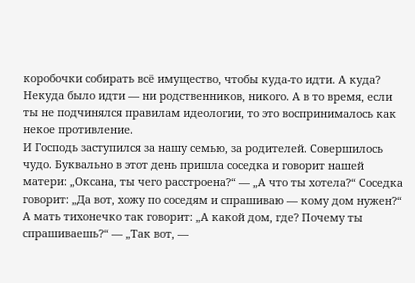коробочки собирать всё имущество, чтобы куда-то идти. А куда? Некуда было идти — ни родственников, никого. А в то время, если ты не подчинялся правилам идеологии, то это воспринималось как некое противление.
И Господь заступился за нашу семью, за родителей. Совершилось чудо. Буквально в этот день пришла соседка и говорит нашей матери: „Оксана, ты чего расстроена?“ — „А что ты хотела?“ Соседка говорит: „Да вот, хожу по соседям и спрашиваю — кому дом нужен?“ А мать тихонечко так говорит: „А какой дом, где? Почему ты спрашиваешь?“ — „Так вот, —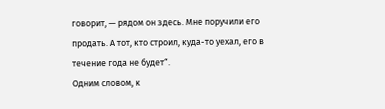говорит, — рядом он здесь. Мне поручили его продать. А тот, кто строил, куда-то уехал, его в течение года не будет“.
Одним словом, к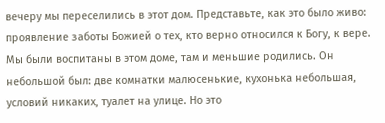вечеру мы переселились в этот дом. Представьте, как это было живо: проявление заботы Божией о тех, кто верно относился к Богу, к вере. Мы были воспитаны в этом доме, там и меньшие родились. Он небольшой был: две комнатки малюсенькие, кухонька небольшая, условий никаких, туалет на улице. Но это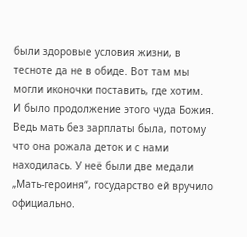были здоровые условия жизни, в тесноте да не в обиде. Вот там мы могли иконочки поставить, где хотим.
И было продолжение этого чуда Божия. Ведь мать без зарплаты была, потому что она рожала деток и с нами находилась. У неё были две медали „Мать-героиня“, государство ей вручило официально.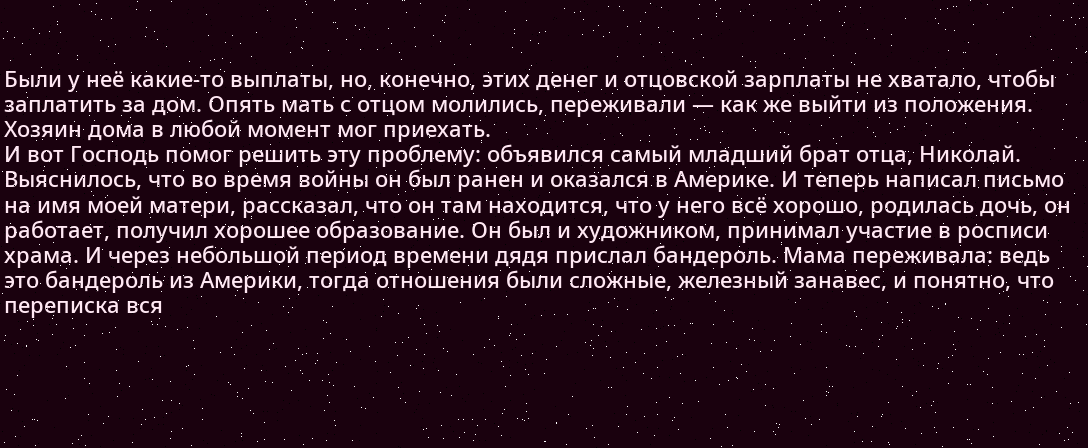Были у неё какие-то выплаты, но, конечно, этих денег и отцовской зарплаты не хватало, чтобы заплатить за дом. Опять мать с отцом молились, переживали — как же выйти из положения. Хозяин дома в любой момент мог приехать.
И вот Господь помог решить эту проблему: объявился самый младший брат отца, Николай. Выяснилось, что во время войны он был ранен и оказался в Америке. И теперь написал письмо на имя моей матери, рассказал, что он там находится, что у него всё хорошо, родилась дочь, он работает, получил хорошее образование. Он был и художником, принимал участие в росписи храма. И через небольшой период времени дядя прислал бандероль. Мама переживала: ведь это бандероль из Америки, тогда отношения были сложные, железный занавес, и понятно, что переписка вся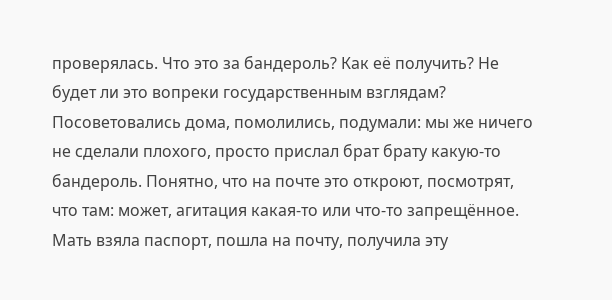проверялась. Что это за бандероль? Как её получить? Не будет ли это вопреки государственным взглядам? Посоветовались дома, помолились, подумали: мы же ничего не сделали плохого, просто прислал брат брату какую-то бандероль. Понятно, что на почте это откроют, посмотрят, что там: может, агитация какая-то или что-то запрещённое. Мать взяла паспорт, пошла на почту, получила эту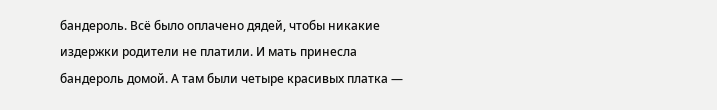бандероль. Всё было оплачено дядей, чтобы никакие издержки родители не платили. И мать принесла бандероль домой. А там были четыре красивых платка —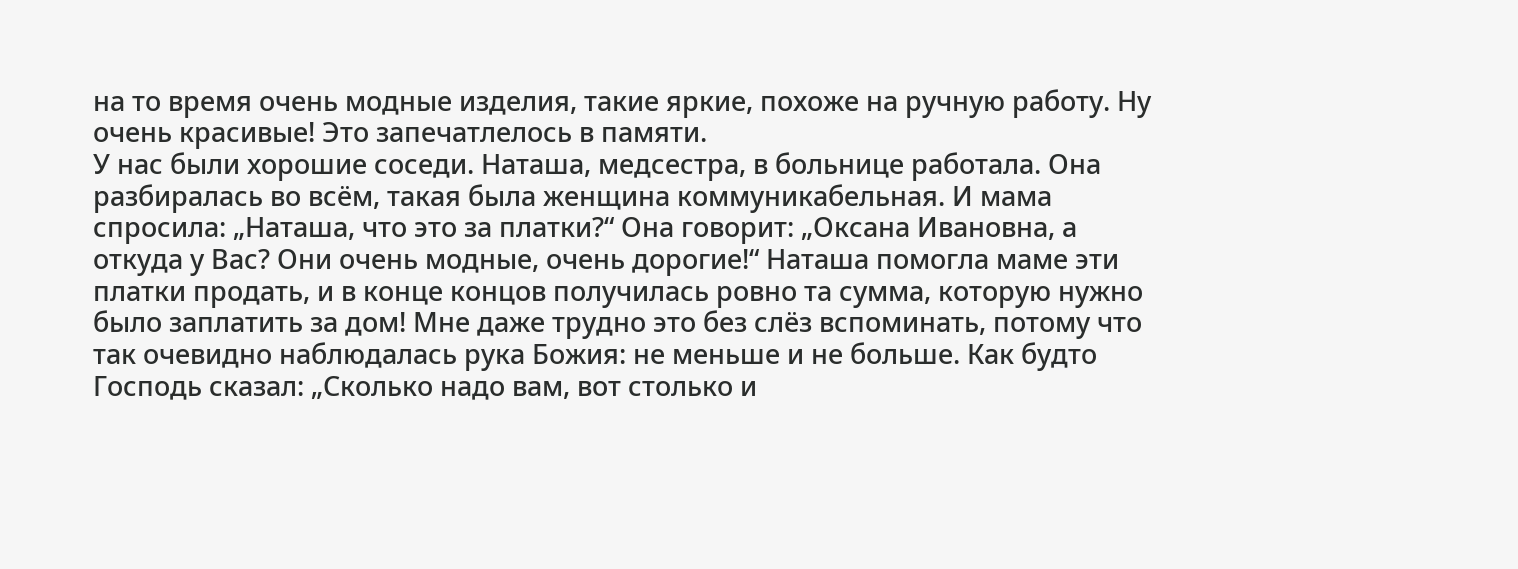на то время очень модные изделия, такие яркие, похоже на ручную работу. Ну очень красивые! Это запечатлелось в памяти.
У нас были хорошие соседи. Наташа, медсестра, в больнице работала. Она разбиралась во всём, такая была женщина коммуникабельная. И мама спросила: „Наташа, что это за платки?“ Она говорит: „Оксана Ивановна, а откуда у Вас? Они очень модные, очень дорогие!“ Наташа помогла маме эти платки продать, и в конце концов получилась ровно та сумма, которую нужно было заплатить за дом! Мне даже трудно это без слёз вспоминать, потому что так очевидно наблюдалась рука Божия: не меньше и не больше. Как будто Господь сказал: „Сколько надо вам, вот столько и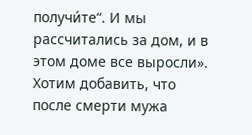получи́те“. И мы рассчитались за дом, и в этом доме все выросли».
Хотим добавить, что после смерти мужа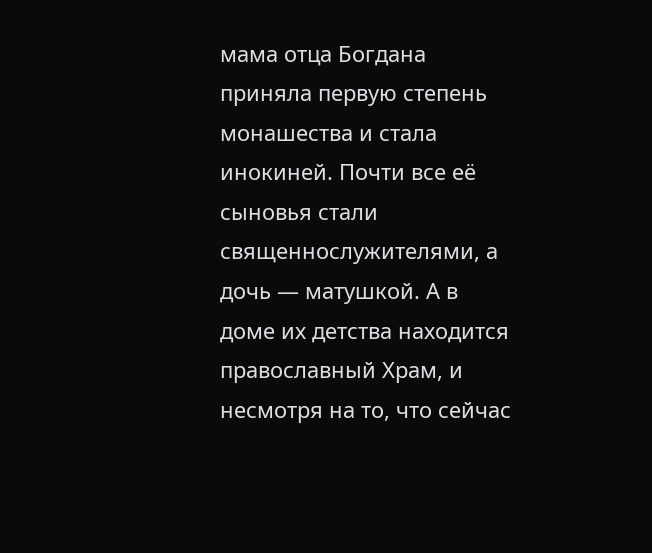мама отца Богдана приняла первую степень монашества и стала инокиней. Почти все её сыновья стали священнослужителями, а дочь — матушкой. А в доме их детства находится православный Храм, и несмотря на то, что сейчас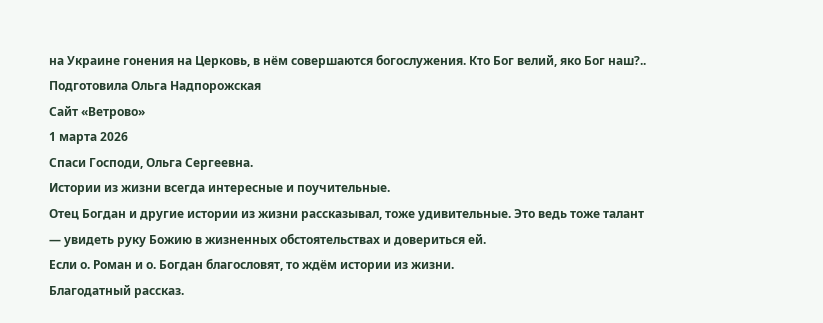на Украине гонения на Церковь, в нём совершаются богослужения. Кто Бог велий, яко Бог наш?..
Подготовила Ольга Надпорожская
Сайт «Ветрово»
1 марта 2026
Спаси Господи, Ольга Сергеевна.
Истории из жизни всегда интересные и поучительные.
Отец Богдан и другие истории из жизни рассказывал, тоже удивительные. Это ведь тоже талант — увидеть руку Божию в жизненных обстоятельствах и довериться ей.
Если о. Роман и о. Богдан благословят, то ждём истории из жизни.
Благодатный рассказ.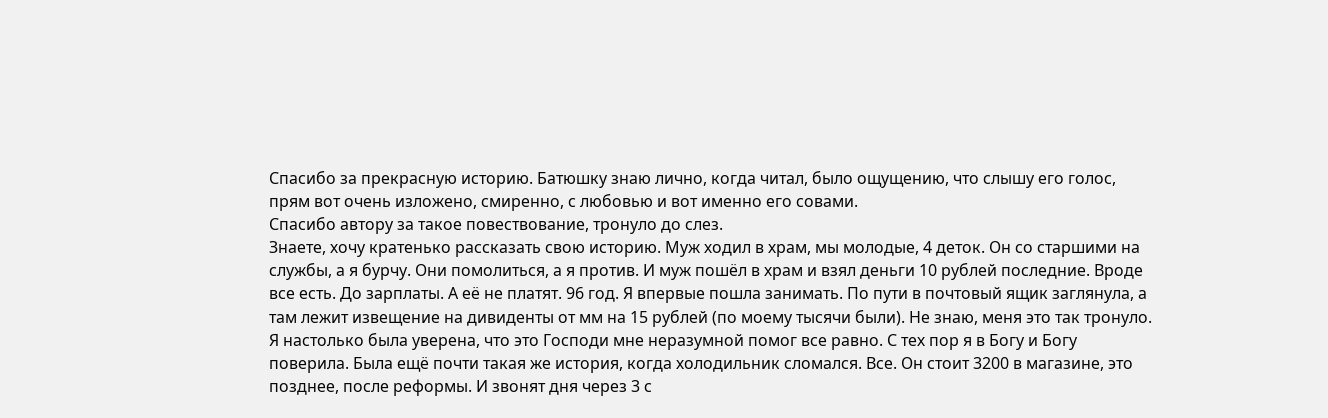Спасибо за прекрасную историю. Батюшку знаю лично, когда читал, было ощущению, что слышу его голос, прям вот очень изложено, смиренно, с любовью и вот именно его совами.
Спасибо автору за такое повествование, тронуло до слез.
Знаете, хочу кратенько рассказать свою историю. Муж ходил в храм, мы молодые, 4 деток. Он со старшими на службы, а я бурчу. Они помолиться, а я против. И муж пошёл в храм и взял деньги 10 рублей последние. Вроде все есть. До зарплаты. А её не платят. 96 год. Я впервые пошла занимать. По пути в почтовый ящик заглянула, а там лежит извещение на дивиденты от мм на 15 рублей (по моему тысячи были). Не знаю, меня это так тронуло. Я настолько была уверена, что это Господи мне неразумной помог все равно. С тех пор я в Богу и Богу поверила. Была ещё почти такая же история, когда холодильник сломался. Все. Он стоит 3200 в магазине, это позднее, после реформы. И звонят дня через 3 с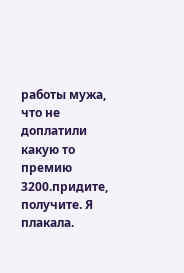работы мужа, что не доплатили какую то премию 3200.придите, получите. Я плакала.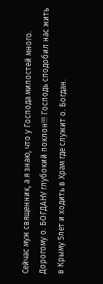Сейчас муж священник, а я знаю, что у Господа милостей много.
Дорогому о. БОГДАНУ глубокий поклон!!! Господь сподобил нас жить в Крыму 5лет и ходить в Храм где служит о. Богдан.